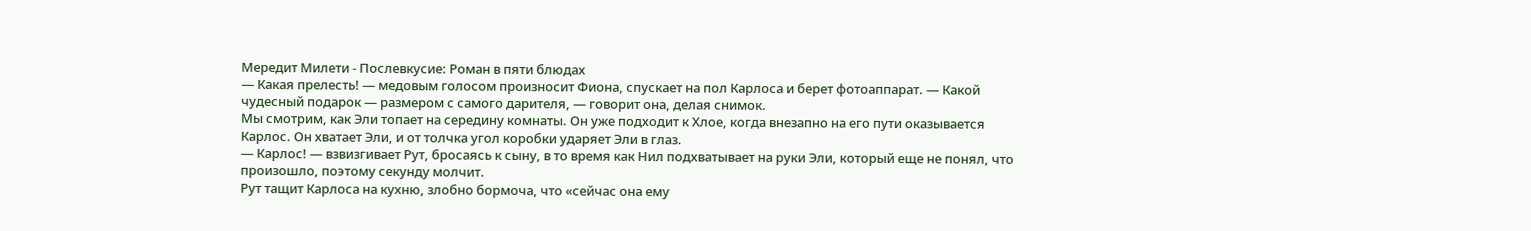Мередит Милети - Послевкусие: Роман в пяти блюдах
— Какая прелесть! — медовым голосом произносит Фиона, спускает на пол Карлоса и берет фотоаппарат. — Какой чудесный подарок — размером с самого дарителя, — говорит она, делая снимок.
Мы смотрим, как Эли топает на середину комнаты. Он уже подходит к Хлое, когда внезапно на его пути оказывается Карлос. Он хватает Эли, и от толчка угол коробки ударяет Эли в глаз.
— Карлос! — взвизгивает Рут, бросаясь к сыну, в то время как Нил подхватывает на руки Эли, который еще не понял, что произошло, поэтому секунду молчит.
Рут тащит Карлоса на кухню, злобно бормоча, что «сейчас она ему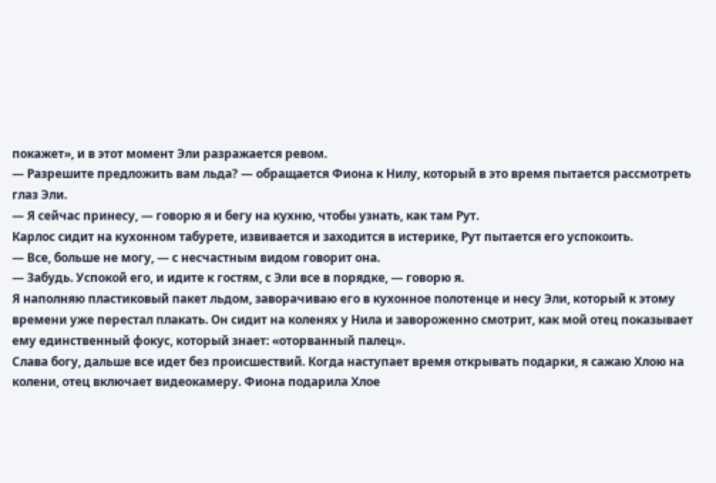покажет», и в этот момент Эли разражается ревом.
— Разрешите предложить вам льда? — обращается Фиона к Нилу, который в это время пытается рассмотреть глаз Эли.
— Я сейчас принесу, — говорю я и бегу на кухню, чтобы узнать, как там Рут.
Карлос сидит на кухонном табурете, извивается и заходится в истерике, Рут пытается его успокоить.
— Все, больше не могу, — с несчастным видом говорит она.
— Забудь. Успокой его, и идите к гостям, с Эли все в порядке, — говорю я.
Я наполняю пластиковый пакет льдом, заворачиваю его в кухонное полотенце и несу Эли, который к этому времени уже перестал плакать. Он сидит на коленях у Нила и завороженно смотрит, как мой отец показывает ему единственный фокус, который знает: «оторванный палец».
Слава богу, дальше все идет без происшествий. Когда наступает время открывать подарки, я сажаю Хлою на колени, отец включает видеокамеру. Фиона подарила Хлое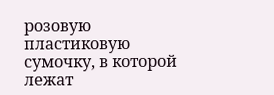розовую пластиковую сумочку, в которой лежат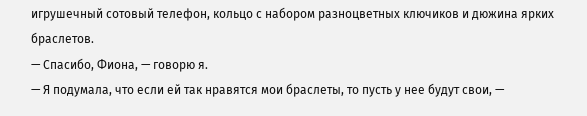игрушечный сотовый телефон, кольцо с набором разноцветных ключиков и дюжина ярких браслетов.
— Спасибо, Фиона, — говорю я.
— Я подумала, что если ей так нравятся мои браслеты, то пусть у нее будут свои, —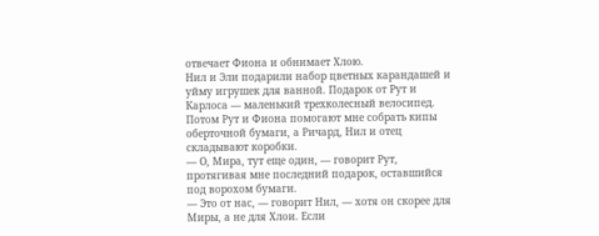отвечает Фиона и обнимает Хлою.
Нил и Эли подарили набор цветных карандашей и уйму игрушек для ванной. Подарок от Рут и Карлоса — маленький трехколесный велосипед.
Потом Рут и Фиона помогают мне собрать кипы оберточной бумаги, а Ричард, Нил и отец складывают коробки.
— О, Мира, тут еще один, — говорит Рут, протягивая мне последний подарок, оставшийся под ворохом бумаги.
— Это от нас, — говорит Нил, — хотя он скорее для Миры, а не для Хлои. Если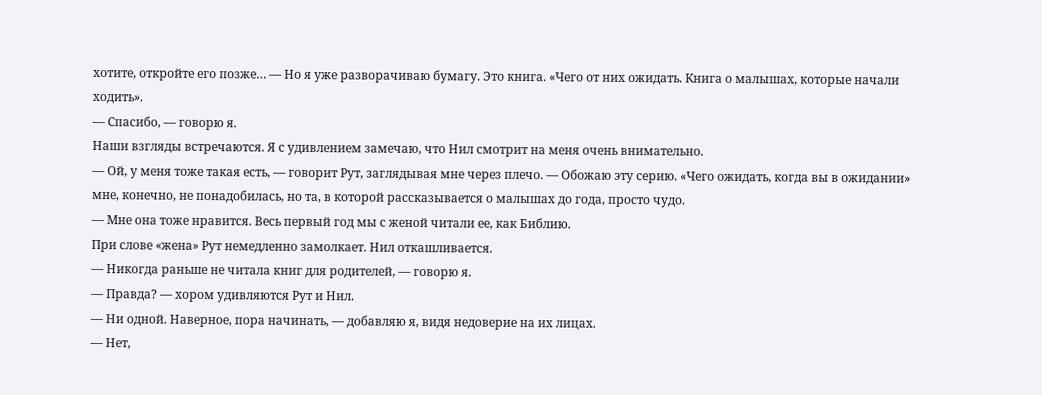хотите, откройте его позже… — Но я уже разворачиваю бумагу. Это книга. «Чего от них ожидать. Книга о малышах, которые начали ходить».
— Спасибо, — говорю я.
Наши взгляды встречаются. Я с удивлением замечаю, что Нил смотрит на меня очень внимательно.
— Ой, у меня тоже такая есть, — говорит Рут, заглядывая мне через плечо. — Обожаю эту серию. «Чего ожидать, когда вы в ожидании» мне, конечно, не понадобилась, но та, в которой рассказывается о малышах до года, просто чудо.
— Мне она тоже нравится. Весь первый год мы с женой читали ее, как Библию.
При слове «жена» Рут немедленно замолкает. Нил откашливается.
— Никогда раньше не читала книг для родителей, — говорю я.
— Правда? — хором удивляются Рут и Нил.
— Ни одной. Наверное, пора начинать, — добавляю я, видя недоверие на их лицах.
— Нет,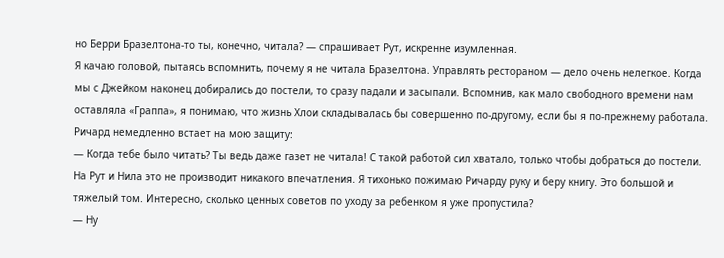но Берри Бразелтона-то ты, конечно, читала? — спрашивает Рут, искренне изумленная.
Я качаю головой, пытаясь вспомнить, почему я не читала Бразелтона. Управлять рестораном — дело очень нелегкое. Когда мы с Джейком наконец добирались до постели, то сразу падали и засыпали. Вспомнив, как мало свободного времени нам оставляла «Граппа», я понимаю, что жизнь Хлои складывалась бы совершенно по-другому, если бы я по-прежнему работала.
Ричард немедленно встает на мою защиту:
— Когда тебе было читать? Ты ведь даже газет не читала! С такой работой сил хватало, только чтобы добраться до постели.
На Рут и Нила это не производит никакого впечатления. Я тихонько пожимаю Ричарду руку и беру книгу. Это большой и тяжелый том. Интересно, сколько ценных советов по уходу за ребенком я уже пропустила?
— Ну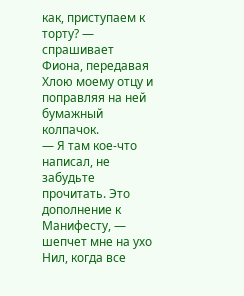как, приступаем к торту? — спрашивает Фиона, передавая Хлою моему отцу и поправляя на ней бумажный колпачок.
— Я там кое-что написал, не забудьте прочитать. Это дополнение к Манифесту, — шепчет мне на ухо Нил, когда все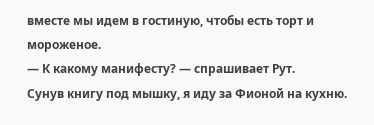вместе мы идем в гостиную, чтобы есть торт и мороженое.
— К какому манифесту? — спрашивает Рут.
Сунув книгу под мышку, я иду за Фионой на кухню.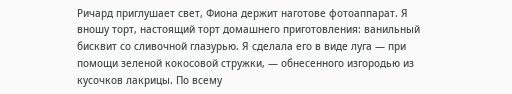Ричард приглушает свет, Фиона держит наготове фотоаппарат. Я вношу торт, настоящий торт домашнего приготовления: ванильный бисквит со сливочной глазурью. Я сделала его в виде луга — при помощи зеленой кокосовой стружки, — обнесенного изгородью из кусочков лакрицы. По всему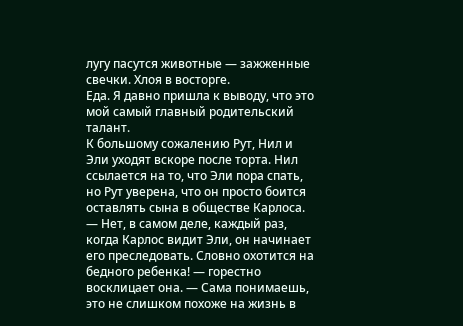лугу пасутся животные — зажженные свечки. Хлоя в восторге.
Еда. Я давно пришла к выводу, что это мой самый главный родительский талант.
К большому сожалению Рут, Нил и Эли уходят вскоре после торта. Нил ссылается на то, что Эли пора спать, но Рут уверена, что он просто боится оставлять сына в обществе Карлоса.
— Нет, в самом деле, каждый раз, когда Карлос видит Эли, он начинает его преследовать. Словно охотится на бедного ребенка! — горестно восклицает она. — Сама понимаешь, это не слишком похоже на жизнь в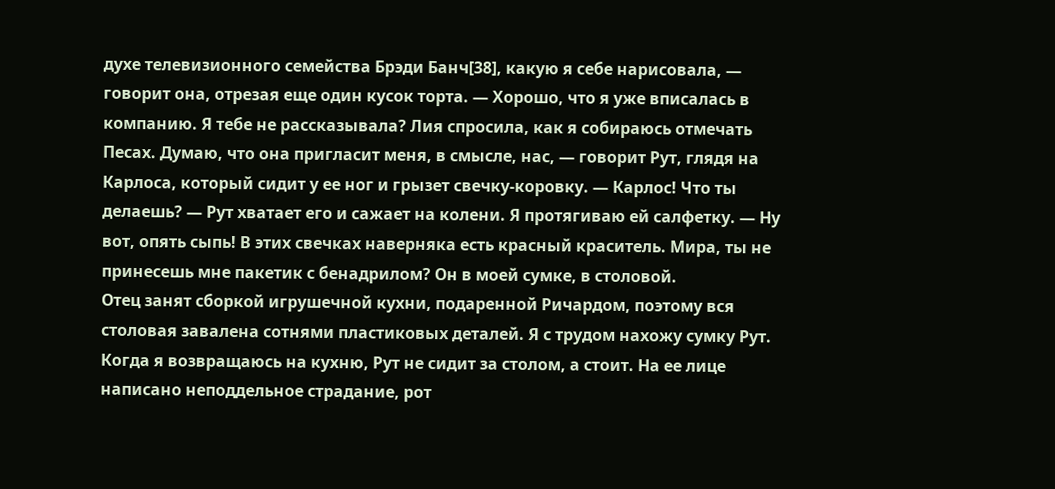духе телевизионного семейства Брэди Банч[38], какую я себе нарисовала, — говорит она, отрезая еще один кусок торта. — Хорошо, что я уже вписалась в компанию. Я тебе не рассказывала? Лия спросила, как я собираюсь отмечать Песах. Думаю, что она пригласит меня, в смысле, нас, — говорит Рут, глядя на Карлоса, который сидит у ее ног и грызет свечку-коровку. — Карлос! Что ты делаешь? — Рут хватает его и сажает на колени. Я протягиваю ей салфетку. — Ну вот, опять сыпь! В этих свечках наверняка есть красный краситель. Мира, ты не принесешь мне пакетик с бенадрилом? Он в моей сумке, в столовой.
Отец занят сборкой игрушечной кухни, подаренной Ричардом, поэтому вся столовая завалена сотнями пластиковых деталей. Я с трудом нахожу сумку Рут. Когда я возвращаюсь на кухню, Рут не сидит за столом, а стоит. На ее лице написано неподдельное страдание, рот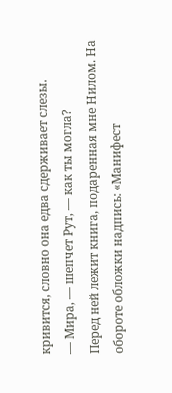кривится, словно она едва сдерживает слезы.
— Мира, — шепчет Рут, — как ты могла?
Перед ней лежит книга, подаренная мне Нилом. На обороте обложки надпись: «Манифест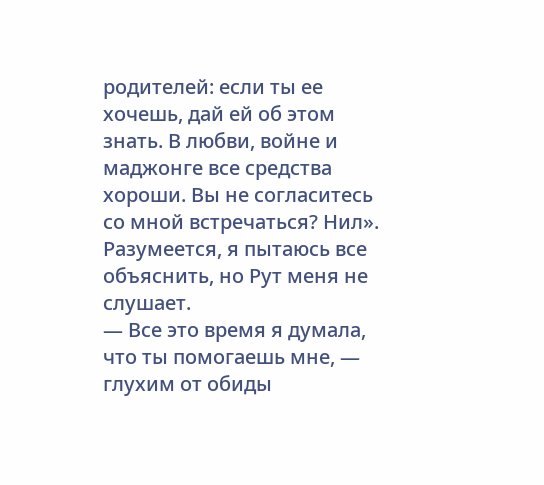родителей: если ты ее хочешь, дай ей об этом знать. В любви, войне и маджонге все средства хороши. Вы не согласитесь со мной встречаться? Нил».
Разумеется, я пытаюсь все объяснить, но Рут меня не слушает.
— Все это время я думала, что ты помогаешь мне, — глухим от обиды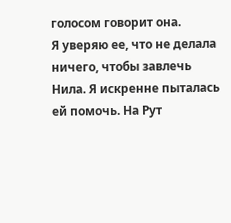голосом говорит она.
Я уверяю ее, что не делала ничего, чтобы завлечь Нила. Я искренне пыталась ей помочь. На Рут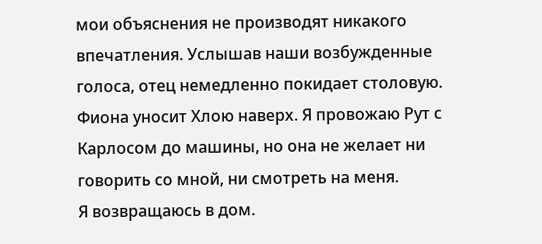мои объяснения не производят никакого впечатления. Услышав наши возбужденные голоса, отец немедленно покидает столовую. Фиона уносит Хлою наверх. Я провожаю Рут с Карлосом до машины, но она не желает ни говорить со мной, ни смотреть на меня.
Я возвращаюсь в дом.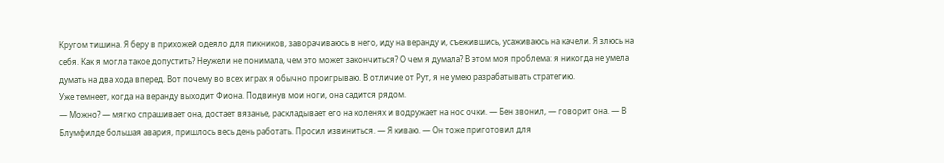Кругом тишина. Я беру в прихожей одеяло для пикников, заворачиваюсь в него, иду на веранду и, съежившись, усаживаюсь на качели. Я злюсь на себя. Как я могла такое допустить? Неужели не понимала, чем это может закончиться? О чем я думала? В этом моя проблема: я никогда не умела думать на два хода вперед. Вот почему во всех играх я обычно проигрываю. В отличие от Рут, я не умею разрабатывать стратегию.
Уже темнеет, когда на веранду выходит Фиона. Подвинув мои ноги, она садится рядом.
— Можно? — мягко спрашивает она, достает вязанье, раскладывает его на коленях и водружает на нос очки. — Бен звонил, — говорит она. — В Блумфилде большая авария, пришлось весь день работать. Просил извиниться. — Я киваю. — Он тоже приготовил для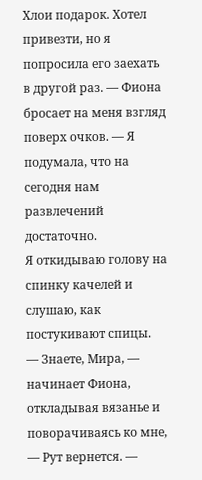Хлои подарок. Хотел привезти, но я попросила его заехать в другой раз. — Фиона бросает на меня взгляд поверх очков. — Я подумала, что на сегодня нам развлечений достаточно.
Я откидываю голову на спинку качелей и слушаю, как постукивают спицы.
— Знаете, Мира, — начинает Фиона, откладывая вязанье и поворачиваясь ко мне, — Рут вернется. —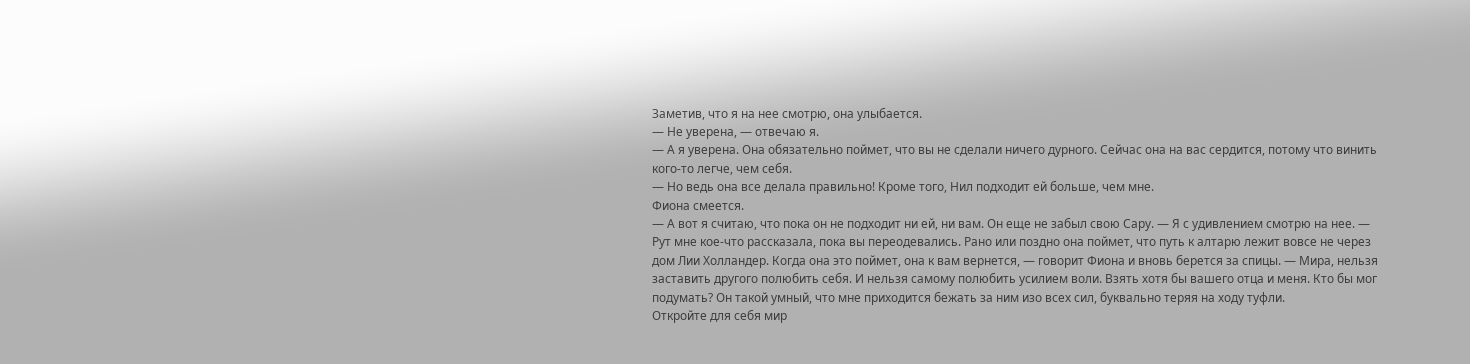Заметив, что я на нее смотрю, она улыбается.
— Не уверена, — отвечаю я.
— А я уверена. Она обязательно поймет, что вы не сделали ничего дурного. Сейчас она на вас сердится, потому что винить кого-то легче, чем себя.
— Но ведь она все делала правильно! Кроме того, Нил подходит ей больше, чем мне.
Фиона смеется.
— А вот я считаю, что пока он не подходит ни ей, ни вам. Он еще не забыл свою Сару. — Я с удивлением смотрю на нее. — Рут мне кое-что рассказала, пока вы переодевались. Рано или поздно она поймет, что путь к алтарю лежит вовсе не через дом Лии Холландер. Когда она это поймет, она к вам вернется, — говорит Фиона и вновь берется за спицы. — Мира, нельзя заставить другого полюбить себя. И нельзя самому полюбить усилием воли. Взять хотя бы вашего отца и меня. Кто бы мог подумать? Он такой умный, что мне приходится бежать за ним изо всех сил, буквально теряя на ходу туфли.
Откройте для себя мир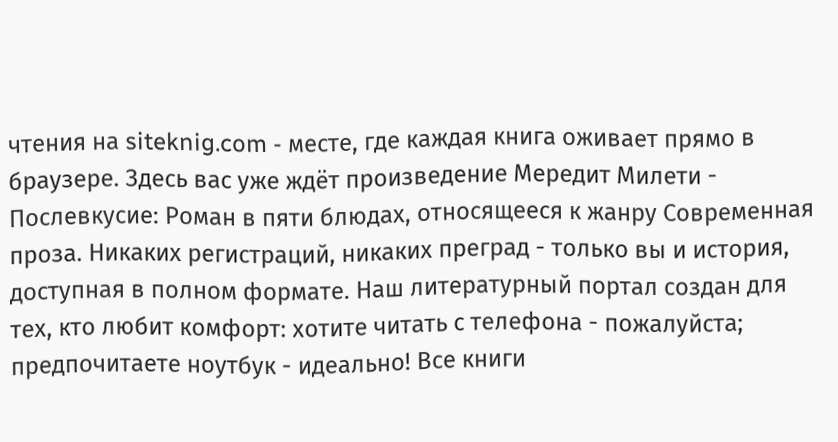чтения на siteknig.com - месте, где каждая книга оживает прямо в браузере. Здесь вас уже ждёт произведение Мередит Милети - Послевкусие: Роман в пяти блюдах, относящееся к жанру Современная проза. Никаких регистраций, никаких преград - только вы и история, доступная в полном формате. Наш литературный портал создан для тех, кто любит комфорт: хотите читать с телефона - пожалуйста; предпочитаете ноутбук - идеально! Все книги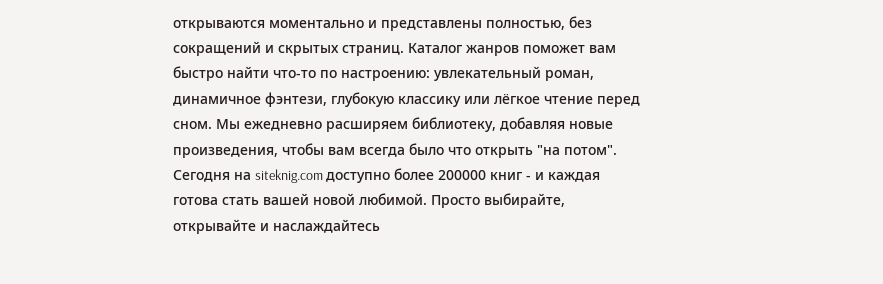открываются моментально и представлены полностью, без сокращений и скрытых страниц. Каталог жанров поможет вам быстро найти что-то по настроению: увлекательный роман, динамичное фэнтези, глубокую классику или лёгкое чтение перед сном. Мы ежедневно расширяем библиотеку, добавляя новые произведения, чтобы вам всегда было что открыть "на потом". Сегодня на siteknig.com доступно более 200000 книг - и каждая готова стать вашей новой любимой. Просто выбирайте, открывайте и наслаждайтесь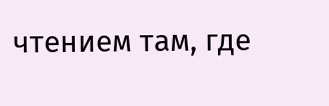чтением там, где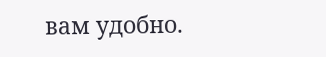вам удобно.